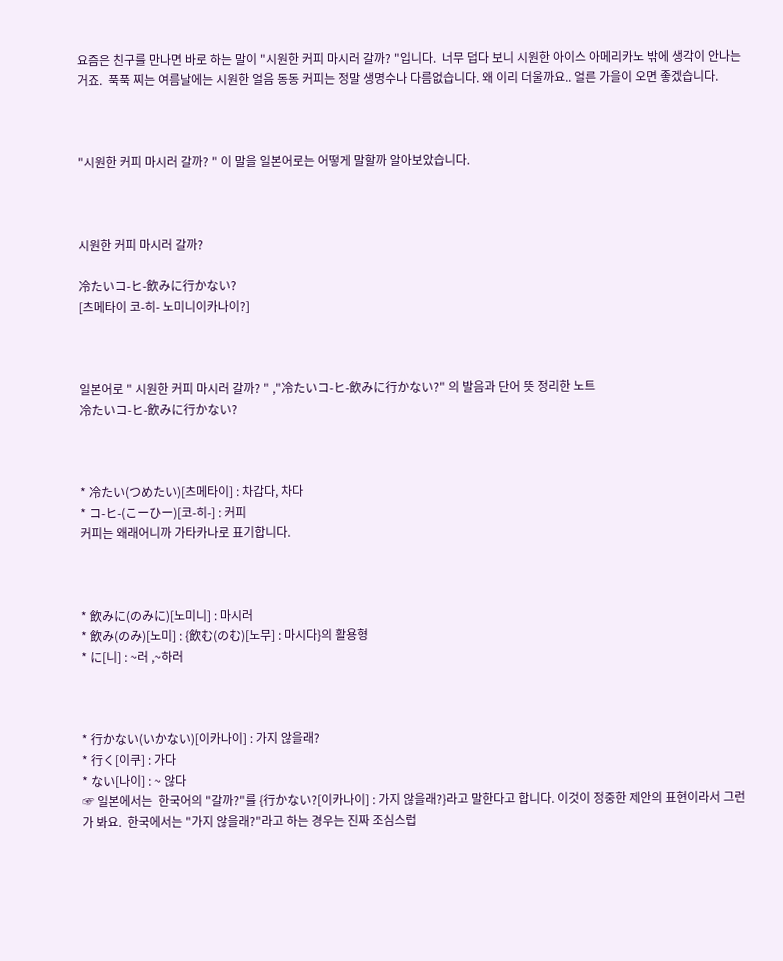요즘은 친구를 만나면 바로 하는 말이 "시원한 커피 마시러 갈까? "입니다.  너무 덥다 보니 시원한 아이스 아메리카노 밖에 생각이 안나는 거죠.  푹푹 찌는 여름날에는 시원한 얼음 동동 커피는 정말 생명수나 다름없습니다. 왜 이리 더울까요.. 얼른 가을이 오면 좋겠습니다.



"시원한 커피 마시러 갈까? " 이 말을 일본어로는 어떻게 말할까 알아보았습니다.



시원한 커피 마시러 갈까?

冷たいコ-ヒ-飲みに行かない?
[츠메타이 코-히- 노미니이카나이?]



일본어로 " 시원한 커피 마시러 갈까? " ,"冷たいコ-ヒ-飲みに行かない?" 의 발음과 단어 뜻 정리한 노트
冷たいコ-ヒ-飲みに行かない?



* 冷たい(つめたい)[츠메타이] : 차갑다, 차다
* コ-ヒ-(こーひー)[코-히-] : 커피
커피는 왜래어니까 가타카나로 표기합니다.



* 飲みに(のみに)[노미니] : 마시러
* 飲み(のみ)[노미] : {飲む(のむ)[노무] : 마시다}의 활용형
* に[니] : ~러 ,~하러



* 行かない(いかない)[이카나이] : 가지 않을래?
* 行く[이쿠] : 가다
* ない[나이] : ~ 않다
☞ 일본에서는  한국어의 "갈까?"를 {行かない?[이카나이] : 가지 않을래?}라고 말한다고 합니다. 이것이 정중한 제안의 표현이라서 그런가 봐요.  한국에서는 "가지 않을래?"라고 하는 경우는 진짜 조심스럽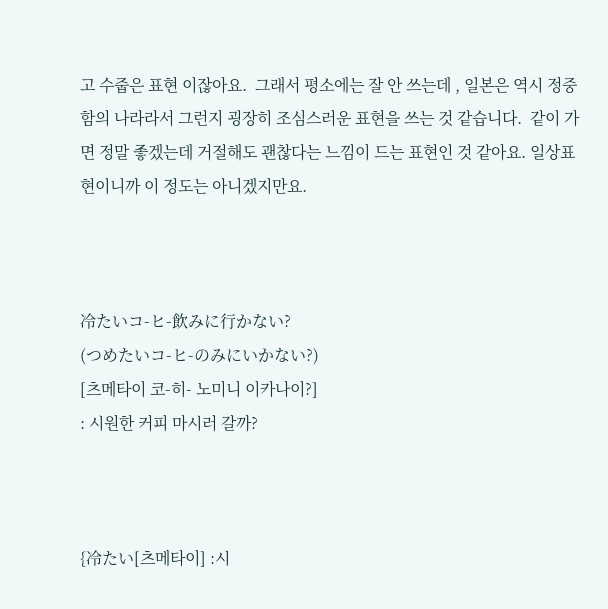고 수줍은 표현 이잖아요.  그래서 평소에는 잘 안 쓰는데 , 일본은 역시 정중함의 나라라서 그런지 굉장히 조심스러운 표현을 쓰는 것 같습니다.  같이 가면 정말 좋겠는데 거절해도 괜찮다는 느낌이 드는 표현인 것 같아요. 일상표현이니까 이 정도는 아니겠지만요.



冷たいコ-ヒ-飲みに行かない?
(つめたいコ-ヒ-のみにいかない?)
[츠메타이 코-히- 노미니 이카나이?]
: 시원한 커피 마시러 갈까?



{冷たい[츠메타이] :시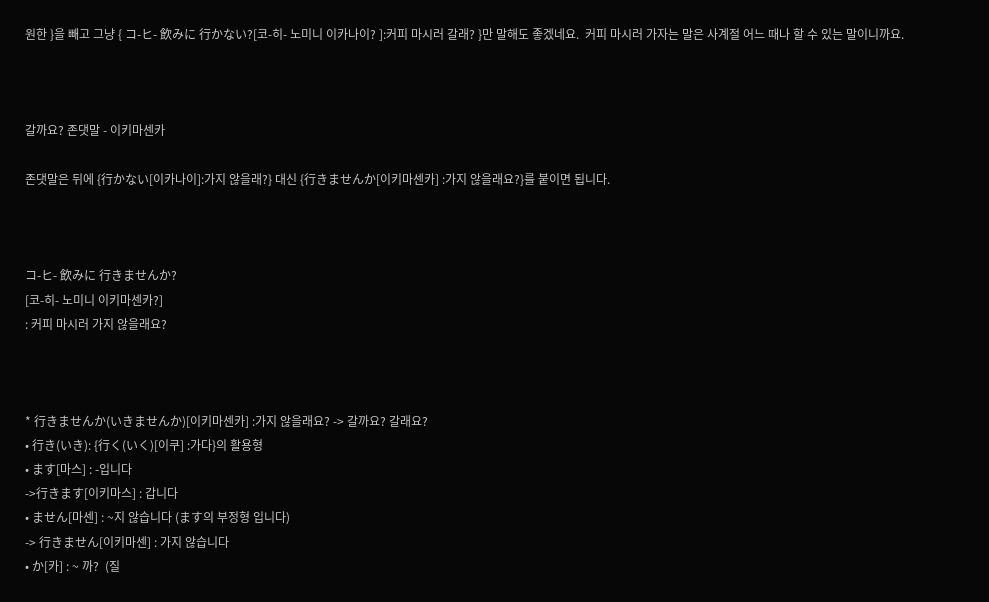원한 }을 빼고 그냥 { コ-ヒ- 飲みに 行かない?[코-히- 노미니 이카나이? ]:커피 마시러 갈래? }만 말해도 좋겠네요.  커피 마시러 가자는 말은 사계절 어느 때나 할 수 있는 말이니까요.



갈까요? 존댓말 - 이키마센카

존댓말은 뒤에 {行かない[이카나이]:가지 않을래?} 대신 {行きませんか[이키마센카] :가지 않을래요?}를 붙이면 됩니다.



コ-ヒ- 飲みに 行きませんか?
[코-히- 노미니 이키마센카?]
: 커피 마시러 가지 않을래요?



* 行きませんか(いきませんか)[이키마센카] :가지 않을래요? -> 갈까요? 갈래요?
• 行き(いき): {行く(いく)[이쿠] :가다}의 활용형
• ます[마스] : -입니다
->行きます[이키마스] : 갑니다
• ません[마센] : ~지 않습니다 (ます의 부정형 입니다)
-> 行きません[이키마센] : 가지 않습니다
• か[카] : ~ 까?  (질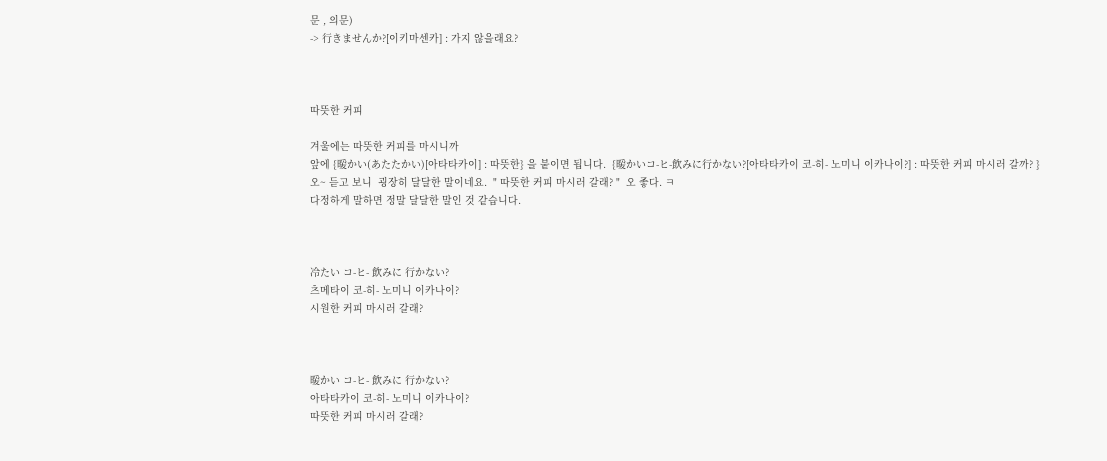문 , 의문)
-> 行きませんか?[이키마센카] : 가지 않을래요?



따뜻한 커피

겨울에는 따뜻한 커피를 마시니까
앞에 {暖かい(あたたかい)[아타타카이] : 따뜻한} 을 붙이면 됩니다.  {暖かいコ-ヒ-飲みに行かない?[아타타카이 코-히- 노미니 이카나이?] : 따뜻한 커피 마시러 갈까? }
오~ 듣고 보니  굉장히 달달한 말이네요.  " 따뜻한 커피 마시러 갈래? "  오 좋다. ㅋ
다정하게 말하면 정말 달달한 말인 것 같습니다.



冷たい コ-ヒ- 飲みに 行かない?
츠메타이 코-히- 노미니 이카나이?
시원한 커피 마시러 갈래?



暖かい コ-ヒ- 飲みに 行かない?
아타타카이 코-히- 노미니 이카나이?
따뜻한 커피 마시러 갈래?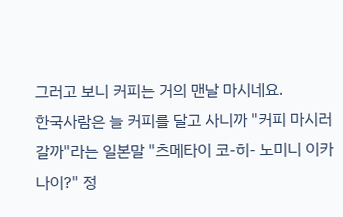그러고 보니 커피는 거의 맨날 마시네요.
한국사람은 늘 커피를 달고 사니까 "커피 마시러 갈까"라는 일본말 "츠메타이 코-히- 노미니 이카나이?" 정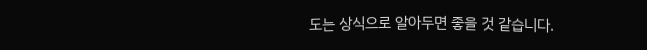도는 상식으로 알아두면 좋을 것 같습니다.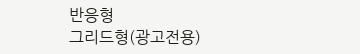반응형
그리드형(광고전용)